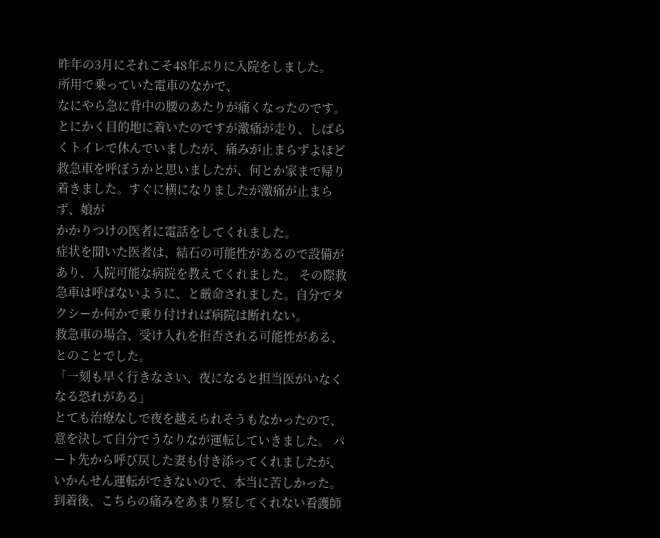昨年の3月にそれこそ48年ぶりに入院をしました。
所用で乗っていた電車のなかで、
なにやら急に背中の腰のあたりが痛くなったのです。
とにかく目的地に着いたのですが激痛が走り、しばらくトイレで休んでいましたが、痛みが止まらずよほど救急車を呼ぼうかと思いましたが、何とか家まで帰り着きました。すぐに横になりましたが激痛が止まらず、娘が
かかりつけの医者に電話をしてくれました。
症状を聞いた医者は、結石の可能性があるので設備があり、入院可能な病院を教えてくれました。 その際救急車は呼ばないように、と厳命されました。自分でタクシーか何かで乗り付ければ病院は断れない。
救急車の場合、受け入れを拒否される可能性がある、とのことでした。
「一刻も早く行きなさい、夜になると担当医がいなくなる恐れがある」
とても治療なしで夜を越えられそうもなかったので、意を決して自分でうなりなが運転していきました。 パート先から呼び戻した妻も付き添ってくれましたが、いかんせん運転ができないので、本当に苦しかった。
到着後、こちらの痛みをあまり察してくれない看護師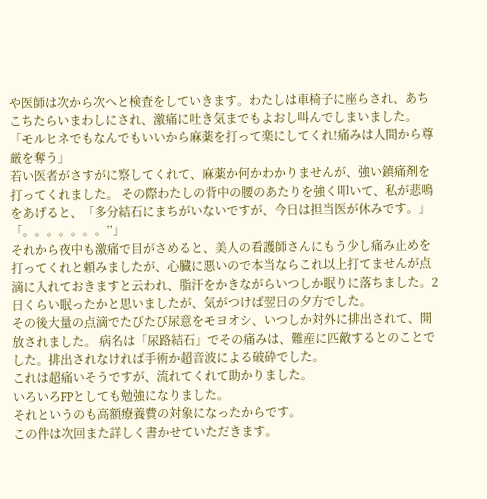や医師は次から次へと検査をしていきます。わたしは車椅子に座らされ、あちこちたらいまわしにされ、激痛に吐き気までもよおし叫んでしまいました。「モルヒネでもなんでもいいから麻薬を打って楽にしてくれ!痛みは人間から尊厳を奪う」
若い医者がさすがに察してくれて、麻薬か何かわかりませんが、強い鎮痛剤を打ってくれました。 その際わたしの背中の腰のあたりを強く叩いて、私が悲鳴をあげると、「多分結石にまちがいないですが、今日は担当医が休みです。」 「。。。。。。。’’」
それから夜中も激痛で目がさめると、美人の看護師さんにもう少し痛み止めを打ってくれと頼みましたが、心臓に悪いので本当ならこれ以上打てませんが点滴に入れておきますと云われ、脂汗をかきながらいつしか眠りに落ちました。2日くらい眠ったかと思いましたが、気がつけば翌日の夕方でした。
その後大量の点滴でたびたび尿意をモヨオシ、いつしか対外に排出されて、開放されました。 病名は「尿路結石」でその痛みは、難産に匹敵するとのことでした。排出されなければ手術か超音波による破砕でした。
これは超痛いそうですが、流れてくれて助かりました。
いろいろFPとしても勉強になりました。
それというのも高額療養費の対象になったからです。
この件は次回また詳しく書かせていただきます。